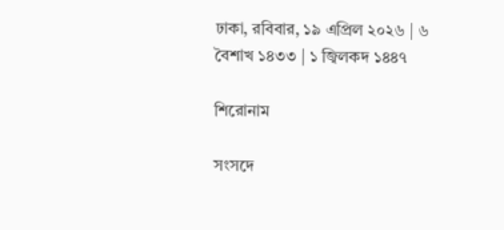ঢাকা, রবিবার, ১৯ এপ্রিল ২০২৬ | ৬ বৈশাখ ১৪৩৩ | ১ জ্বিলকদ ১৪৪৭

শিরোনাম

সংসদে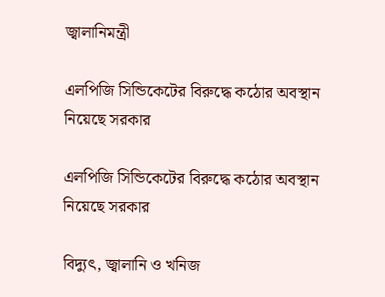জ্বালানিমন্ত্রী

এলপিজি সিন্ডিকেটের বিরুদ্ধে কঠোর অবস্থান নিয়েছে সরকার

এলপিজি সিন্ডিকেটের বিরুদ্ধে কঠোর অবস্থান নিয়েছে সরকার

বিদ্যুৎ, জ্বালানি ও খনিজ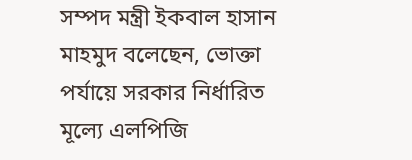সম্পদ মন্ত্রী ইকবাল হাসান মাহমুদ বলেছেন, ভোক্তা পর্যায়ে সরকার নির্ধারিত মূল্যে এলপিজি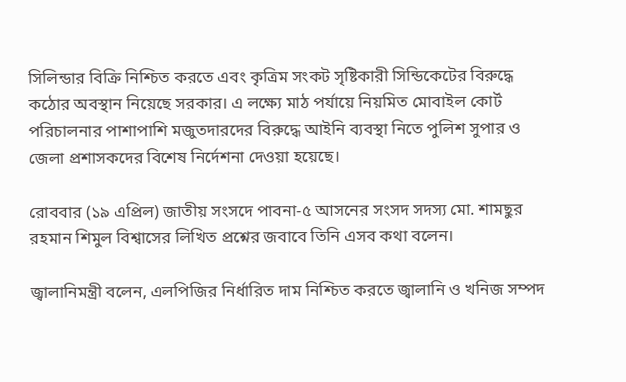সিলিন্ডার বিক্রি নিশ্চিত করতে এবং কৃত্রিম সংকট সৃষ্টিকারী সিন্ডিকেটের বিরুদ্ধে কঠোর অবস্থান নিয়েছে সরকার। এ লক্ষ্যে মাঠ পর্যায়ে নিয়মিত মোবাইল কোর্ট পরিচালনার পাশাপাশি মজুতদারদের বিরুদ্ধে আইনি ব্যবস্থা নিতে পুলিশ সুপার ও জেলা প্রশাসকদের বিশেষ নির্দেশনা দেওয়া হয়েছে।

রোববার (১৯ এপ্রিল) জাতীয় সংসদে পাবনা-৫ আসনের সংসদ সদস্য মো. শামছুর রহমান শিমুল বিশ্বাসের লিখিত প্রশ্নের জবাবে তিনি এসব কথা বলেন।

জ্বালানিমন্ত্রী বলেন, এলপিজির নির্ধারিত দাম নিশ্চিত করতে জ্বালানি ও খনিজ সম্পদ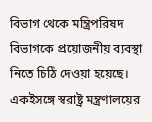বিভাগ থেকে মন্ত্রিপরিষদ বিভাগকে প্রয়োজনীয় ব্যবস্থা নিতে চিঠি দেওয়া হয়েছে। একইসঙ্গে স্বরাষ্ট্র মন্ত্রণালয়ের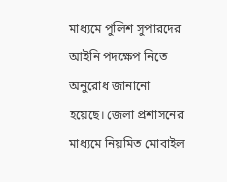মাধ্যমে পুলিশ সুপারদের আইনি পদক্ষেপ নিতে অনুরোধ জানানো হয়েছে। জেলা প্রশাসনের মাধ্যমে নিয়মিত মোবাইল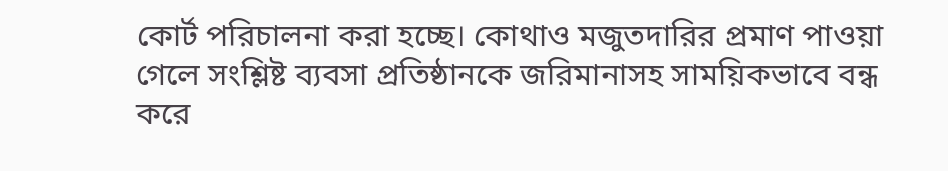কোর্ট পরিচালনা করা হচ্ছে। কোথাও মজুতদারির প্রমাণ পাওয়া গেলে সংশ্লিষ্ট ব্যবসা প্রতিষ্ঠানকে জরিমানাসহ সাময়িকভাবে বন্ধ করে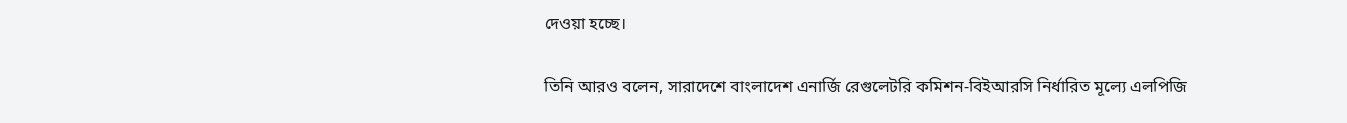দেওয়া হচ্ছে।

তিনি আরও বলেন, সারাদেশে বাংলাদেশ এনার্জি রেগুলেটরি কমিশন-বিইআরসি নির্ধারিত মূল্যে এলপিজি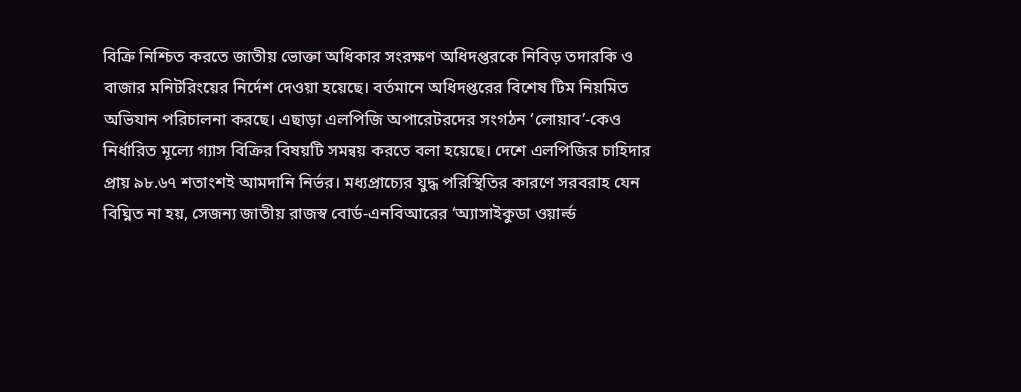বিক্রি নিশ্চিত করতে জাতীয় ভোক্তা অধিকার সংরক্ষণ অধিদপ্তরকে নিবিড় তদারকি ও বাজার মনিটরিংয়ের নির্দেশ দেওয়া হয়েছে। বর্তমানে অধিদপ্তরের বিশেষ টিম নিয়মিত অভিযান পরিচালনা করছে। এছাড়া এলপিজি অপারেটরদের সংগঠন ‘লোয়াব’-কেও নির্ধারিত মূল্যে গ্যাস বিক্রির বিষয়টি সমন্বয় করতে বলা হয়েছে। দেশে এলপিজির চাহিদার প্রায় ৯৮.৬৭ শতাংশই আমদানি নির্ভর। মধ্যপ্রাচ্যের যুদ্ধ পরিস্থিতির কারণে সরবরাহ যেন বিঘ্নিত না হয়, সেজন্য জাতীয় রাজস্ব বোর্ড-এনবিআরের ‘অ্যাসাইকুডা ওয়ার্ল্ড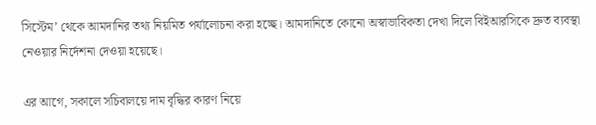সিস্টেম’ থেকে আমদানির তথ্য নিয়মিত পর্যালোচনা করা হচ্ছে। আমদানিতে কোনো অস্বাভাবিকতা দেখা দিলে বিইআরসিকে দ্রুত ব্যবস্থা নেওয়ার নির্দেশনা দেওয়া হয়েছে।

এর আগে, সকালে সচিবালয়ে দাম বৃদ্ধির কারণ নিয়ে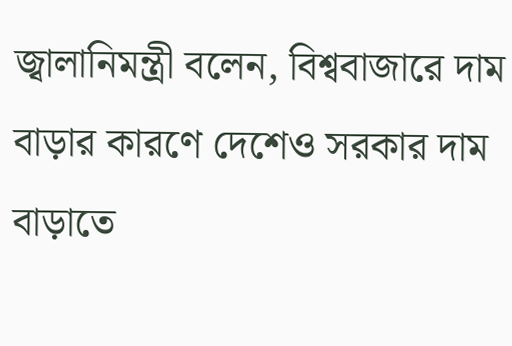জ্বালানিমন্ত্রী বলেন, বিশ্ববাজারে দাম বাড়ার কারণে দেশেও সরকার দাম বাড়াতে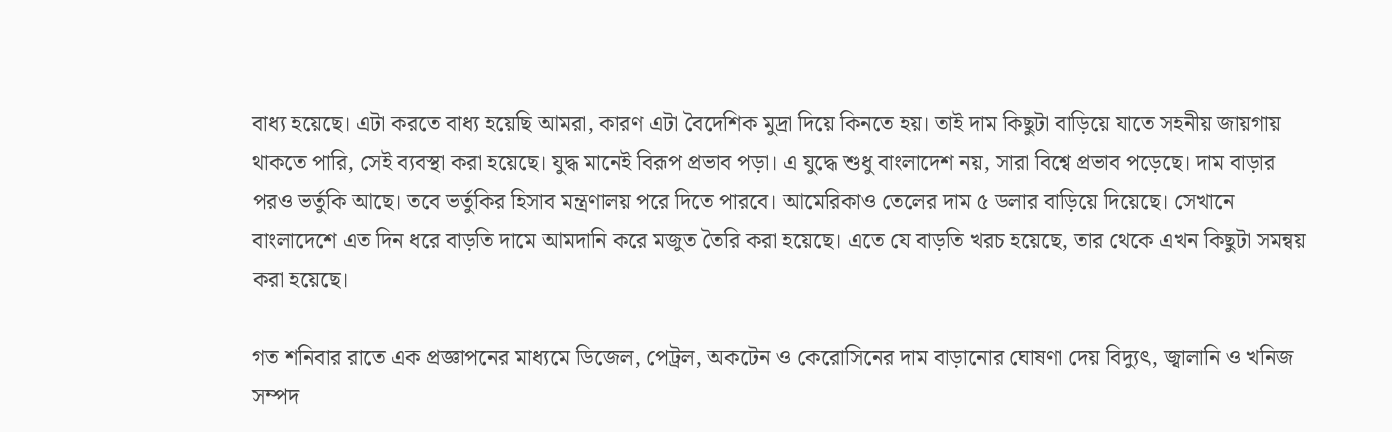বাধ্য হয়েছে। এটা করতে বাধ্য হয়েছি আমরা, কারণ এটা বৈদেশিক মুদ্রা দিয়ে কিনতে হয়। তাই দাম কিছুটা বাড়িয়ে যাতে সহনীয় জায়গায় থাকতে পারি, সেই ব্যবস্থা করা হয়েছে। যুদ্ধ মানেই বিরূপ প্রভাব পড়া। এ যুদ্ধে শুধু বাংলাদেশ নয়, সারা বিশ্বে প্রভাব পড়েছে। দাম বাড়ার পরও ভর্তুকি আছে। তবে ভর্তুকির হিসাব মন্ত্রণালয় পরে দিতে পারবে। আমেরিকাও তেলের দাম ৫ ডলার বাড়িয়ে দিয়েছে। সেখানে বাংলাদেশে এত দিন ধরে বাড়তি দামে আমদানি করে মজুত তৈরি করা হয়েছে। এতে যে বাড়তি খরচ হয়েছে, তার থেকে এখন কিছুটা সমন্বয় করা হয়েছে।

গত শনিবার রাতে এক প্রজ্ঞাপনের মাধ্যমে ডিজেল, পেট্রল, অকটেন ও কেরোসিনের দাম বাড়ানোর ঘোষণা দেয় বিদ্যুৎ, জ্বালানি ও খনিজ সম্পদ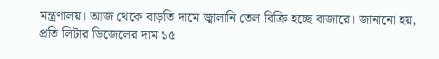মন্ত্রণালয়। আজ থেকে বাড়তি দামে জ্বালানি তেল বিক্রি হচ্ছে বাজারে। জানানো হয়, প্রতি লিটার ডিজেলের দাম ১৫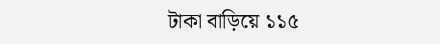টাকা বাড়িয়ে ১১৫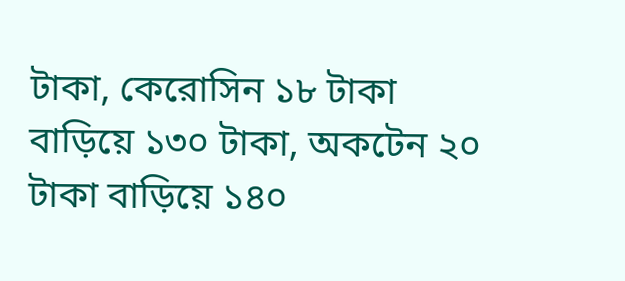টাকা, কেরোসিন ১৮ টাকা বাড়িয়ে ১৩০ টাকা, অকটেন ২০ টাকা বাড়িয়ে ১৪০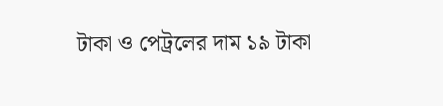টাকা ও পেট্রলের দাম ১৯ টাকা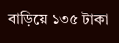বাড়িয়ে ১৩৫ টাকা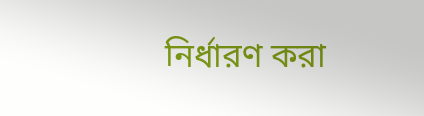নির্ধারণ করা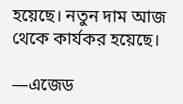হয়েছে। নতুন দাম আজ থেকে কার্যকর হয়েছে।

—এজেড